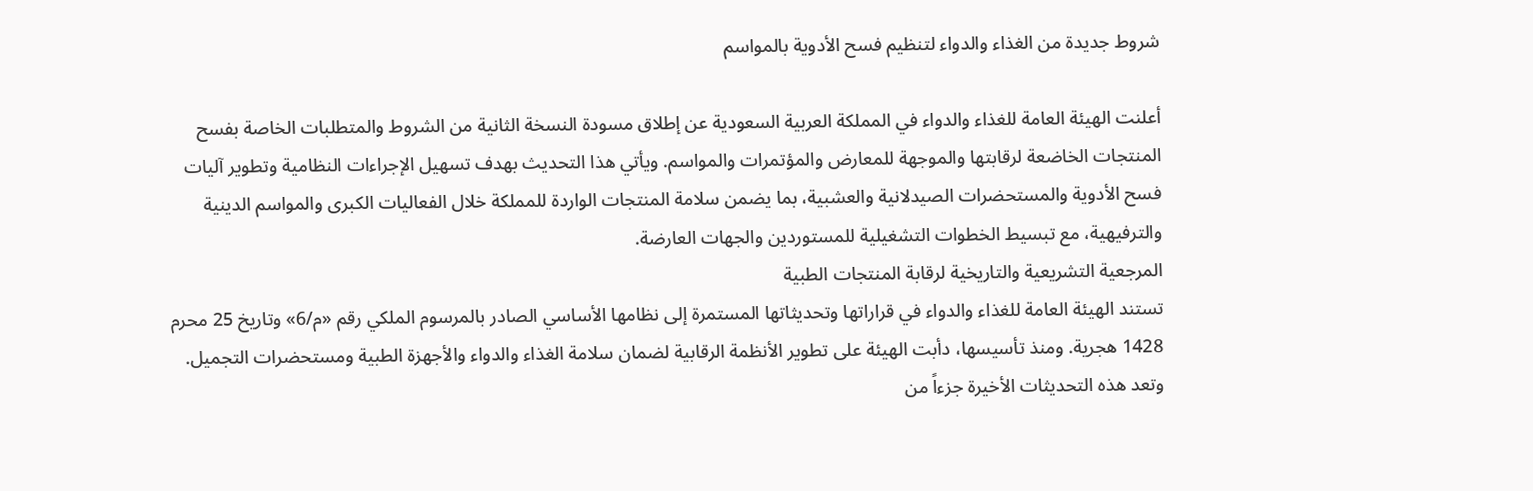شروط جديدة من الغذاء والدواء لتنظيم فسح الأدوية بالمواسم

أعلنت الهيئة العامة للغذاء والدواء في المملكة العربية السعودية عن إطلاق مسودة النسخة الثانية من الشروط والمتطلبات الخاصة بفسح المنتجات الخاضعة لرقابتها والموجهة للمعارض والمؤتمرات والمواسم. ويأتي هذا التحديث بهدف تسهيل الإجراءات النظامية وتطوير آليات فسح الأدوية والمستحضرات الصيدلانية والعشبية، بما يضمن سلامة المنتجات الواردة للمملكة خلال الفعاليات الكبرى والمواسم الدينية والترفيهية، مع تبسيط الخطوات التشغيلية للمستوردين والجهات العارضة.
المرجعية التشريعية والتاريخية لرقابة المنتجات الطبية
تستند الهيئة العامة للغذاء والدواء في قراراتها وتحديثاتها المستمرة إلى نظامها الأساسي الصادر بالمرسوم الملكي رقم «م/6» وتاريخ 25 محرم 1428 هجرية. ومنذ تأسيسها، دأبت الهيئة على تطوير الأنظمة الرقابية لضمان سلامة الغذاء والدواء والأجهزة الطبية ومستحضرات التجميل. وتعد هذه التحديثات الأخيرة جزءاً من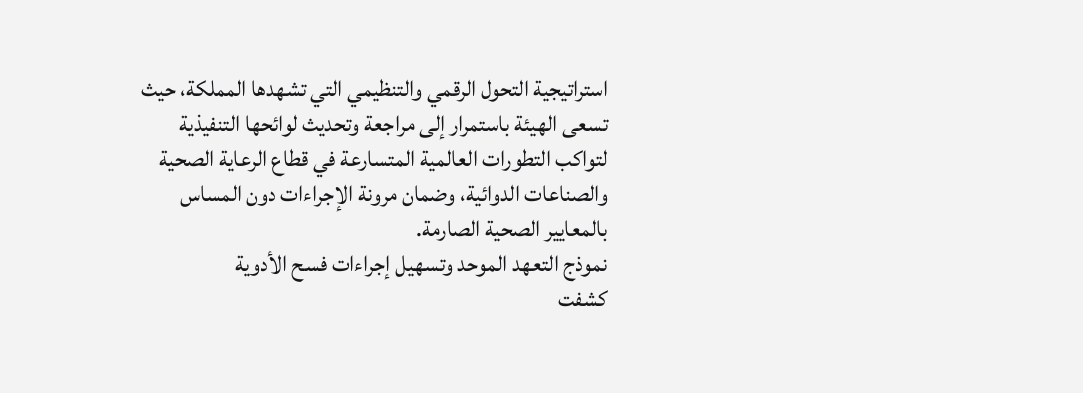استراتيجية التحول الرقمي والتنظيمي التي تشهدها المملكة، حيث تسعى الهيئة باستمرار إلى مراجعة وتحديث لوائحها التنفيذية لتواكب التطورات العالمية المتسارعة في قطاع الرعاية الصحية والصناعات الدوائية، وضمان مرونة الإجراءات دون المساس بالمعايير الصحية الصارمة.
نموذج التعهد الموحد وتسهيل إجراءات فسح الأدوية
كشفت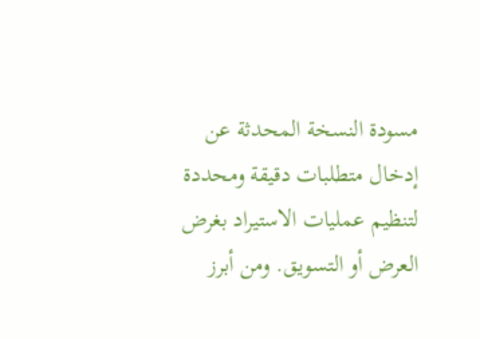مسودة النسخة المحدثة عن إدخال متطلبات دقيقة ومحددة لتنظيم عمليات الاستيراد بغرض العرض أو التسويق. ومن أبرز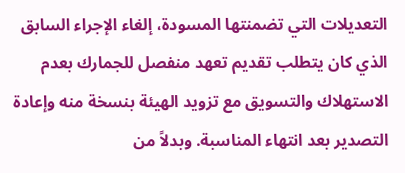التعديلات التي تضمنتها المسودة، إلغاء الإجراء السابق الذي كان يتطلب تقديم تعهد منفصل للجمارك بعدم الاستهلاك والتسويق مع تزويد الهيئة بنسخة منه وإعادة التصدير بعد انتهاء المناسبة. وبدلاً من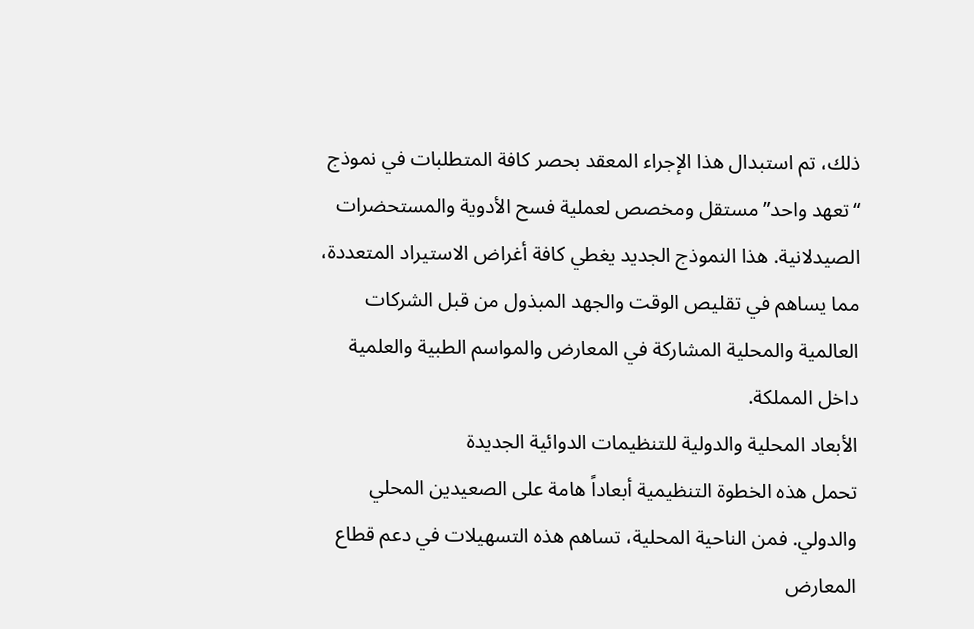ذلك، تم استبدال هذا الإجراء المعقد بحصر كافة المتطلبات في نموذج “تعهد واحد” مستقل ومخصص لعملية فسح الأدوية والمستحضرات الصيدلانية. هذا النموذج الجديد يغطي كافة أغراض الاستيراد المتعددة، مما يساهم في تقليص الوقت والجهد المبذول من قبل الشركات العالمية والمحلية المشاركة في المعارض والمواسم الطبية والعلمية داخل المملكة.
الأبعاد المحلية والدولية للتنظيمات الدوائية الجديدة
تحمل هذه الخطوة التنظيمية أبعاداً هامة على الصعيدين المحلي والدولي. فمن الناحية المحلية، تساهم هذه التسهيلات في دعم قطاع المعارض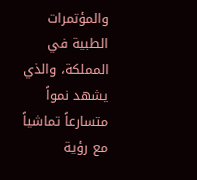والمؤتمرات الطبية في المملكة، والذي يشهد نمواً متسارعاً تماشياً مع رؤية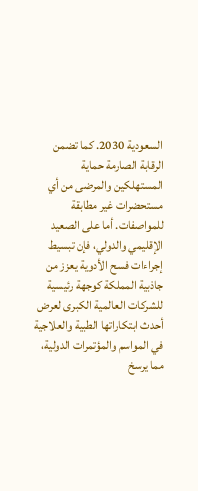السعودية 2030. كما تضمن الرقابة الصارمة حماية المستهلكين والمرضى من أي مستحضرات غير مطابقة للمواصفات. أما على الصعيد الإقليمي والدولي، فإن تبسيط إجراءات فسح الأدوية يعزز من جاذبية المملكة كوجهة رئيسية للشركات العالمية الكبرى لعرض أحدث ابتكاراتها الطبية والعلاجية في المواسم والمؤتمرات الدولية، مما يرسخ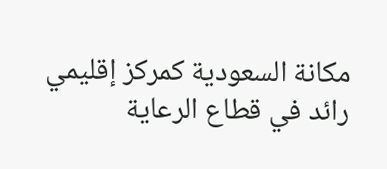مكانة السعودية كمركز إقليمي رائد في قطاع الرعاية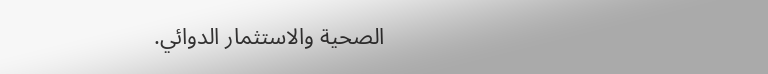الصحية والاستثمار الدوائي.